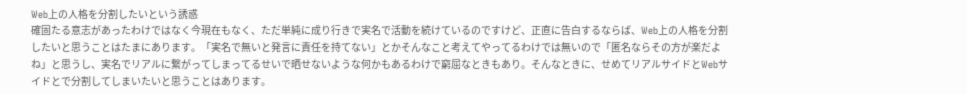Web上の人格を分割したいという誘惑
確固たる意志があったわけではなく今現在もなく、ただ単純に成り行きで実名で活動を続けているのですけど、正直に告白するならば、Web上の人格を分割したいと思うことはたまにあります。「実名で無いと発言に責任を持てない」とかそんなこと考えてやってるわけでは無いので「匿名ならその方が楽だよね」と思うし、実名でリアルに繋がってしまってるせいで晒せないような何かもあるわけで窮屈なときもあり。そんなときに、せめてリアルサイドとWebサイドとで分割してしまいたいと思うことはあります。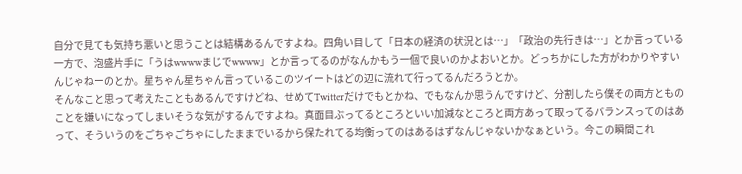自分で見ても気持ち悪いと思うことは結構あるんですよね。四角い目して「日本の経済の状況とは…」「政治の先行きは…」とか言っている一方で、泡盛片手に「うはwwwwまじでwwww」とか言ってるのがなんかもう一個で良いのかよおいとか。どっちかにした方がわかりやすいんじゃねーのとか。星ちゃん星ちゃん言っているこのツイートはどの辺に流れて行ってるんだろうとか。
そんなこと思って考えたこともあるんですけどね、せめてTwitterだけでもとかね、でもなんか思うんですけど、分割したら僕その両方とものことを嫌いになってしまいそうな気がするんですよね。真面目ぶってるところといい加減なところと両方あって取ってるバランスってのはあって、そういうのをごちゃごちゃにしたままでいるから保たれてる均衡ってのはあるはずなんじゃないかなぁという。今この瞬間これ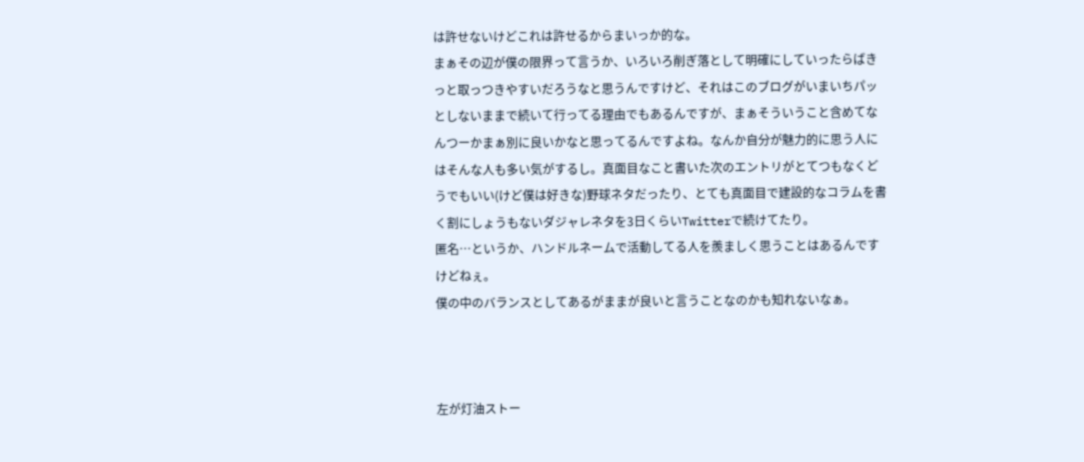は許せないけどこれは許せるからまいっか的な。
まぁその辺が僕の限界って言うか、いろいろ削ぎ落として明確にしていったらばきっと取っつきやすいだろうなと思うんですけど、それはこのブログがいまいちパッとしないままで続いて行ってる理由でもあるんですが、まぁそういうこと含めてなんつーかまぁ別に良いかなと思ってるんですよね。なんか自分が魅力的に思う人にはそんな人も多い気がするし。真面目なこと書いた次のエントリがとてつもなくどうでもいい(けど僕は好きな)野球ネタだったり、とても真面目で建設的なコラムを書く割にしょうもないダジャレネタを3日くらいTwitterで続けてたり。
匿名…というか、ハンドルネームで活動してる人を羨ましく思うことはあるんですけどねぇ。
僕の中のバランスとしてあるがままが良いと言うことなのかも知れないなぁ。



左が灯油ストー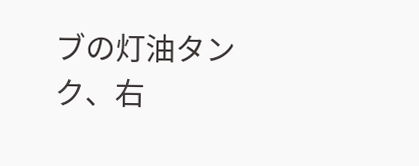ブの灯油タンク、右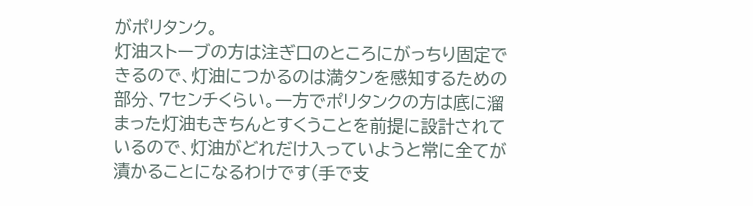がポリタンク。
灯油ストーブの方は注ぎ口のところにがっちり固定できるので、灯油につかるのは満タンを感知するための部分、7センチくらい。一方でポリタンクの方は底に溜まった灯油もきちんとすくうことを前提に設計されているので、灯油がどれだけ入っていようと常に全てが漬かることになるわけです(手で支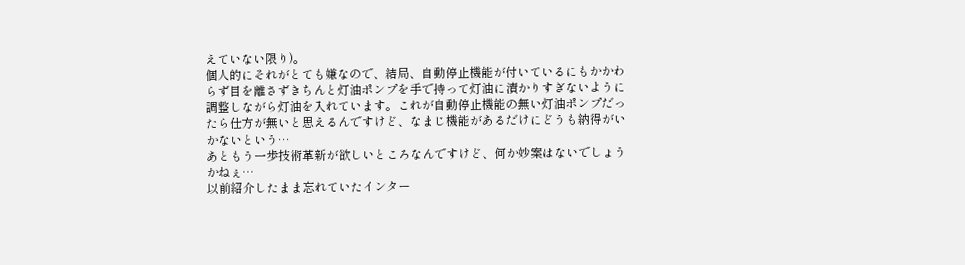えていない限り)。
個人的にそれがとても嫌なので、結局、自動停止機能が付いているにもかかわらず目を離さずきちんと灯油ポンプを手で持って灯油に漬かりすぎないように調整しながら灯油を入れています。これが自動停止機能の無い灯油ポンプだったら仕方が無いと思えるんですけど、なまじ機能があるだけにどうも納得がいかないという…
あともう一歩技術革新が欲しいところなんですけど、何か妙案はないでしょうかねぇ…
以前紹介したまま忘れていたインター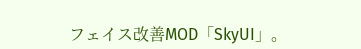フェイス改善MOD「SkyUI」。